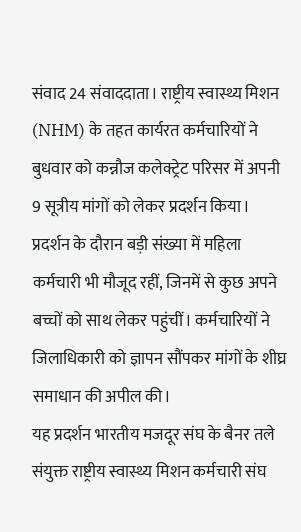संवाद 24 संवाददाता। राष्ट्रीय स्वास्थ्य मिशन (NHM) के तहत कार्यरत कर्मचारियों ने बुधवार को कन्नौज कलेक्ट्रेट परिसर में अपनी 9 सूत्रीय मांगों को लेकर प्रदर्शन किया। प्रदर्शन के दौरान बड़ी संख्या में महिला कर्मचारी भी मौजूद रहीं, जिनमें से कुछ अपने बच्चों को साथ लेकर पहुंचीं। कर्मचारियों ने जिलाधिकारी को ज्ञापन सौंपकर मांगों के शीघ्र समाधान की अपील की।
यह प्रदर्शन भारतीय मजदूर संघ के बैनर तले संयुक्त राष्ट्रीय स्वास्थ्य मिशन कर्मचारी संघ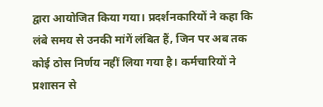द्वारा आयोजित किया गया। प्रदर्शनकारियों ने कहा कि लंबे समय से उनकी मांगें लंबित हैं, जिन पर अब तक कोई ठोस निर्णय नहीं लिया गया है। कर्मचारियों ने प्रशासन से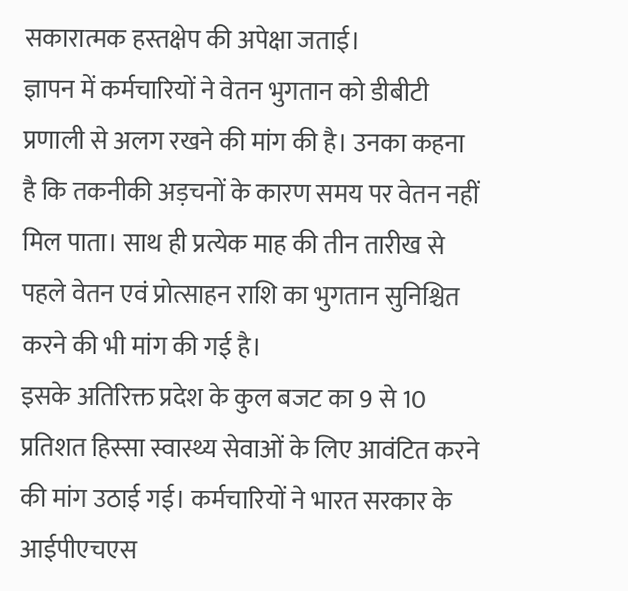सकारात्मक हस्तक्षेप की अपेक्षा जताई।
ज्ञापन में कर्मचारियों ने वेतन भुगतान को डीबीटी प्रणाली से अलग रखने की मांग की है। उनका कहना है कि तकनीकी अड़चनों के कारण समय पर वेतन नहीं मिल पाता। साथ ही प्रत्येक माह की तीन तारीख से पहले वेतन एवं प्रोत्साहन राशि का भुगतान सुनिश्चित करने की भी मांग की गई है।
इसके अतिरिक्त प्रदेश के कुल बजट का 9 से 10 प्रतिशत हिस्सा स्वास्थ्य सेवाओं के लिए आवंटित करने की मांग उठाई गई। कर्मचारियों ने भारत सरकार के आईपीएचएस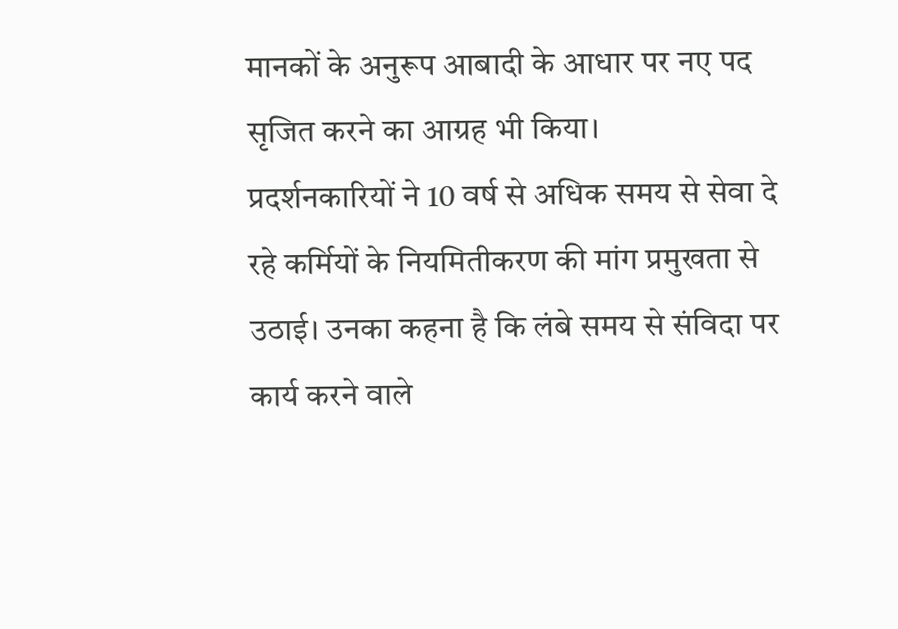मानकों के अनुरूप आबादी के आधार पर नए पद सृजित करने का आग्रह भी किया।
प्रदर्शनकारियों ने 10 वर्ष से अधिक समय से सेवा दे रहे कर्मियों के नियमितीकरण की मांग प्रमुखता से उठाई। उनका कहना है कि लंबे समय से संविदा पर कार्य करने वाले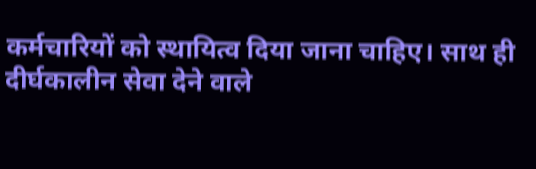कर्मचारियों को स्थायित्व दिया जाना चाहिए। साथ ही दीर्घकालीन सेवा देने वाले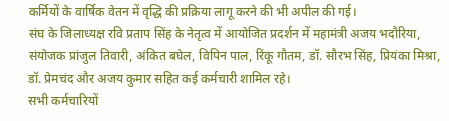कर्मियों के वार्षिक वेतन में वृद्धि की प्रक्रिया लागू करने की भी अपील की गई।
संघ के जिलाध्यक्ष रवि प्रताप सिंह के नेतृत्व में आयोजित प्रदर्शन में महामंत्री अजय भदौरिया, संयोजक प्रांजुल तिवारी, अंकित बघेल, विपिन पाल, रिंकू गौतम, डॉ. सौरभ सिंह, प्रियंका मिश्रा, डॉ. प्रेमचंद और अजय कुमार सहित कई कर्मचारी शामिल रहे।
सभी कर्मचारियों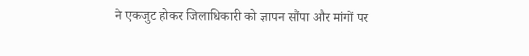ने एकजुट होकर जिलाधिकारी को ज्ञापन सौंपा और मांगों पर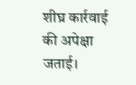शीघ्र कार्रवाई की अपेक्षा जताई।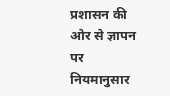प्रशासन की ओर से ज्ञापन पर नियमानुसार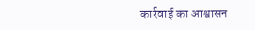कार्रवाई का आश्वासन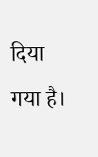दिया गया है।